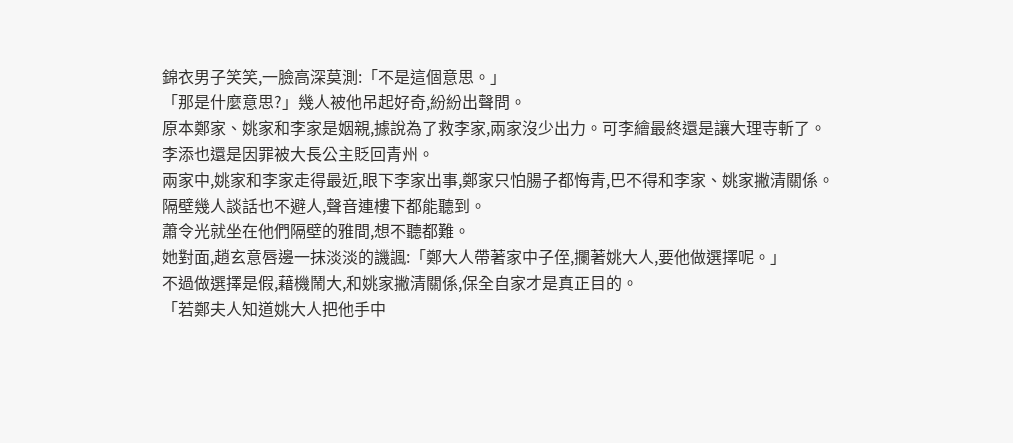錦衣男子笑笑,一臉高深莫測:「不是這個意思。」
「那是什麼意思?」幾人被他吊起好奇,紛紛出聲問。
原本鄭家、姚家和李家是姻親,據說為了救李家,兩家沒少出力。可李繪最終還是讓大理寺斬了。
李添也還是因罪被大長公主貶回青州。
兩家中,姚家和李家走得最近,眼下李家出事,鄭家只怕腸子都悔青,巴不得和李家、姚家撇清關係。
隔壁幾人談話也不避人,聲音連樓下都能聽到。
蕭令光就坐在他們隔壁的雅間,想不聽都難。
她對面,趙玄意唇邊一抹淡淡的譏諷:「鄭大人帶著家中子侄,攔著姚大人,要他做選擇呢。」
不過做選擇是假,藉機鬧大,和姚家撇清關係,保全自家才是真正目的。
「若鄭夫人知道姚大人把他手中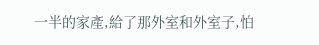一半的家產,給了那外室和外室子,怕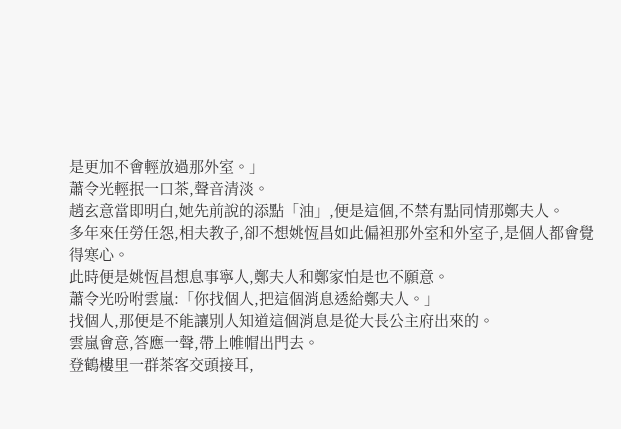是更加不會輕放過那外室。」
蕭令光輕抿一口茶,聲音清淡。
趙玄意當即明白,她先前說的添點「油」,便是這個,不禁有點同情那鄭夫人。
多年來任勞任怨,相夫教子,卻不想姚恆昌如此偏袒那外室和外室子,是個人都會覺得寒心。
此時便是姚恆昌想息事寧人,鄭夫人和鄭家怕是也不願意。
蕭令光吩咐雲嵐:「你找個人,把這個消息透給鄭夫人。」
找個人,那便是不能讓別人知道這個消息是從大長公主府出來的。
雲嵐會意,答應一聲,帶上帷帽出門去。
登鶴樓里一群茶客交頭接耳,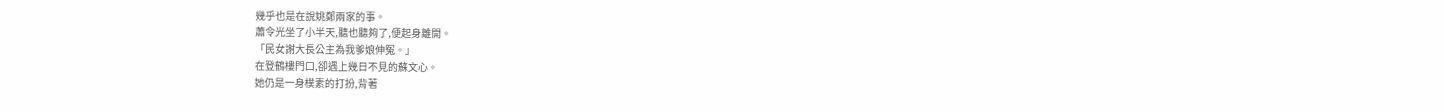幾乎也是在說姚鄭兩家的事。
蕭令光坐了小半天,聽也聽夠了,便起身離開。
「民女謝大長公主為我爹娘伸冤。」
在登鶴樓門口,卻遇上幾日不見的蘇文心。
她仍是一身樸素的打扮,背著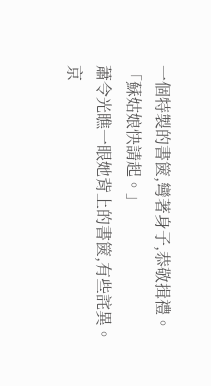一個特製的書篋,彎著身子,恭敬揖禮。
「蘇姑娘快請起。」
蕭令光瞧一眼她背上的書篋,有些詫異。
京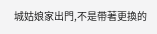城姑娘家出門,不是帶著更換的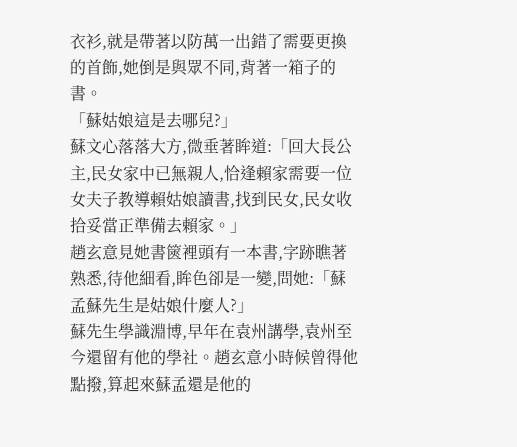衣衫,就是帶著以防萬一出錯了需要更換的首飾,她倒是與眾不同,背著一箱子的書。
「蘇姑娘這是去哪兒?」
蘇文心落落大方,微垂著眸道:「回大長公主,民女家中已無親人,恰逢賴家需要一位女夫子教導賴姑娘讀書,找到民女,民女收拾妥當正準備去賴家。」
趙玄意見她書篋裡頭有一本書,字跡瞧著熟悉,待他細看,眸色卻是一變,問她:「蘇孟蘇先生是姑娘什麼人?」
蘇先生學識淵博,早年在袁州講學,袁州至今還留有他的學社。趙玄意小時候曾得他點撥,算起來蘇孟還是他的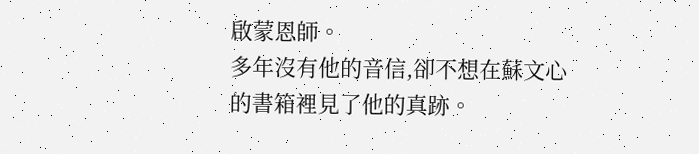啟蒙恩師。
多年沒有他的音信,卻不想在蘇文心的書箱裡見了他的真跡。